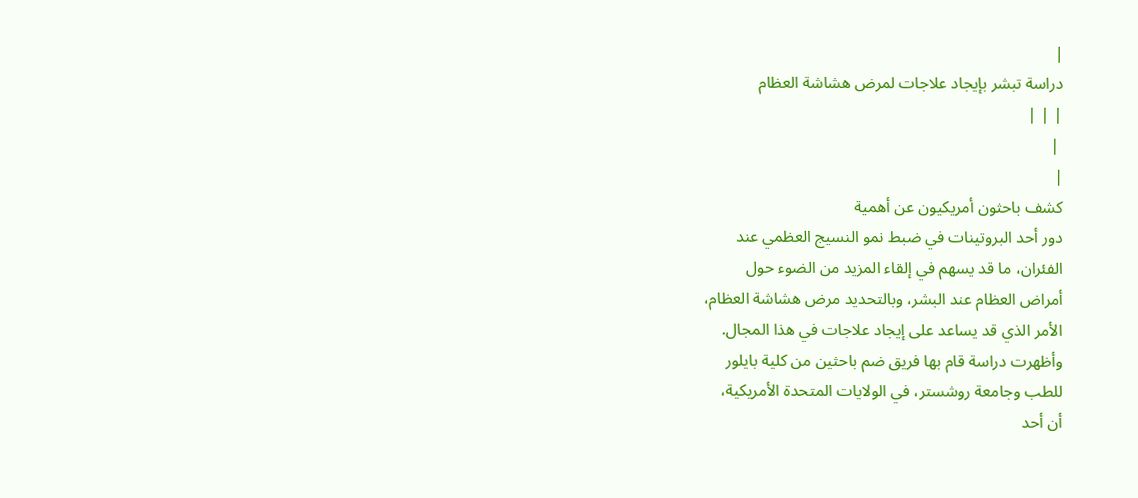|
دراسة تبشر بإيجاد علاجات لمرض هشاشة العظام
| | |
 |
|
كشف باحثون أمريكيون عن أهمية
دور أحد البروتينات في ضبط نمو النسيج العظمي عند
الفئران، ما قد يسهم في إلقاء المزيد من الضوء حول
أمراض العظام عند البشر، وبالتحديد مرض هشاشة العظام،
الأمر الذي قد يساعد على إيجاد علاجات في هذا المجال.
وأظهرت دراسة قام بها فريق ضم باحثين من كلية بايلور
للطب وجامعة روشستر، في الولايات المتحدة الأمريكية،
أن أحد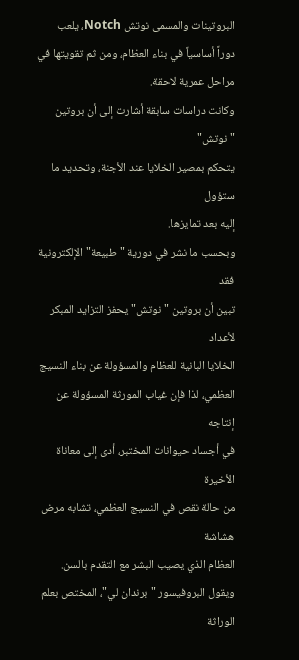البروتينات والمسمى نوتش Notch، يلعب
دوراً أساسياً في بناء العظام، ومن ثم تقويتها في
مراحل عمرية لاحقة.
وكانت دراسات سابقة أشارت إلى أن بروتين "نوتش"
يتحكم بمصير الخلايا عند الأجنة، وتحديد ما ستؤول
إليه بعد تمايزها.
وبحسب ما نشر في دورية "طبيعة" الإلكترونية فقد
تبين أن بروتين "نوتش" يحفز التزايد المبكر لأعداد
الخلايا البانية للعظام والمسؤولة عن بناء النسيج
العظمي، لذا فإن غياب المورثة المسؤولة عن إنتاجه
في أجساد حيوانات المختبر، أدى إلى معاناة الأخيرة
من حالة نقص في النسيج العظمي، تشابه مرض هشاشة
العظام الذي يصيب البشر مع التقدم بالسن.
ويقول البروفيسور "برندان لي"، المختص بعلم الوراثة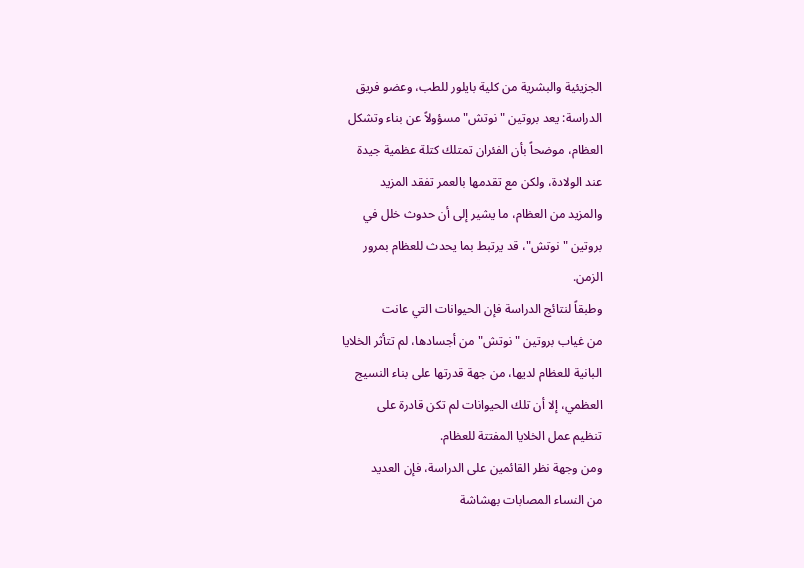الجزيئية والبشرية من كلية بايلور للطب، وعضو فريق
الدراسة: يعد بروتين "نوتش" مسؤولاً عن بناء وتشكل
العظام، موضحاً بأن الفئران تمتلك كتلة عظمية جيدة
عند الولادة، ولكن مع تقدمها بالعمر تفقد المزيد
والمزيد من العظام، ما يشير إلى أن حدوث خلل في
بروتين "نوتش"، قد يرتبط بما يحدث للعظام بمرور
الزمن.
وطبقاً لنتائج الدراسة فإن الحيوانات التي عانت
من غياب بروتين "نوتش" من أجسادها، لم تتأثر الخلايا
البانية للعظام لديها، من جهة قدرتها على بناء النسيج
العظمي، إلا أن تلك الحيوانات لم تكن قادرة على
تنظيم عمل الخلايا المفتتة للعظام.
ومن وجهة نظر القائمين على الدراسة، فإن العديد
من النساء المصابات بهشاشة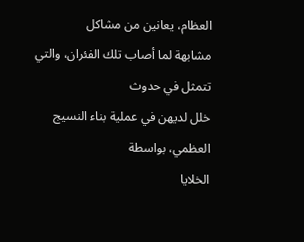العظام، يعانين من مشاكل
مشابهة لما أصاب تلك الفئران، والتي تتمثل في حدوث
خلل لديهن في عملية بناء النسيج العظمي، بواسطة
الخلايا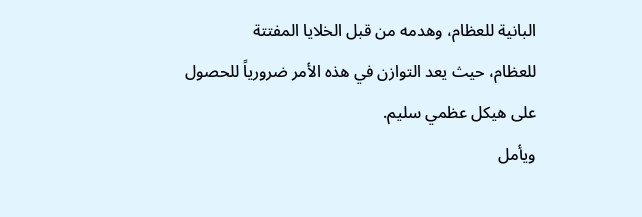البانية للعظام، وهدمه من قبل الخلايا المفتتة
للعظام، حيث يعد التوازن في هذه الأمر ضرورياً للحصول
على هيكل عظمي سليم.
ويأمل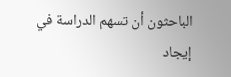الباحثون أن تسهم الدراسة في إيجاد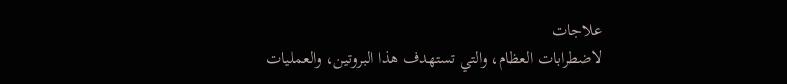علاجات
لاضطرابات العظام، والتي تستهدف هذا البروتين، والعمليات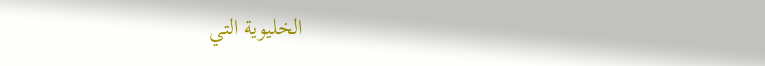الخليوية التي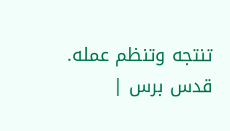تنتجه وتنظم عمله.
قدس برس |